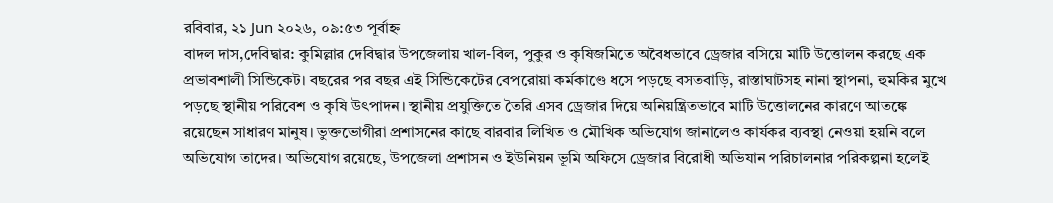রবিবার, ২১ Jun ২০২৬, ০৯:৫৩ পূর্বাহ্ন
বাদল দাস,দেবিদ্বার: কুমিল্লার দেবিদ্বার উপজেলায় খাল-বিল, পুকুর ও কৃষিজমিতে অবৈধভাবে ড্রেজার বসিয়ে মাটি উত্তোলন করছে এক প্রভাবশালী সিন্ডিকেট। বছরের পর বছর এই সিন্ডিকেটের বেপরোয়া কর্মকাণ্ডে ধসে পড়ছে বসতবাড়ি, রাস্তাঘাটসহ নানা স্থাপনা, হুমকির মুখে পড়ছে স্থানীয় পরিবেশ ও কৃষি উৎপাদন। স্থানীয় প্রযুক্তিতে তৈরি এসব ড্রেজার দিয়ে অনিয়ন্ত্রিতভাবে মাটি উত্তোলনের কারণে আতঙ্কে রয়েছেন সাধারণ মানুষ। ভুক্তভোগীরা প্রশাসনের কাছে বারবার লিখিত ও মৌখিক অভিযোগ জানালেও কার্যকর ব্যবস্থা নেওয়া হয়নি বলে অভিযোগ তাদের। অভিযোগ রয়েছে, উপজেলা প্রশাসন ও ইউনিয়ন ভূমি অফিসে ড্রেজার বিরোধী অভিযান পরিচালনার পরিকল্পনা হলেই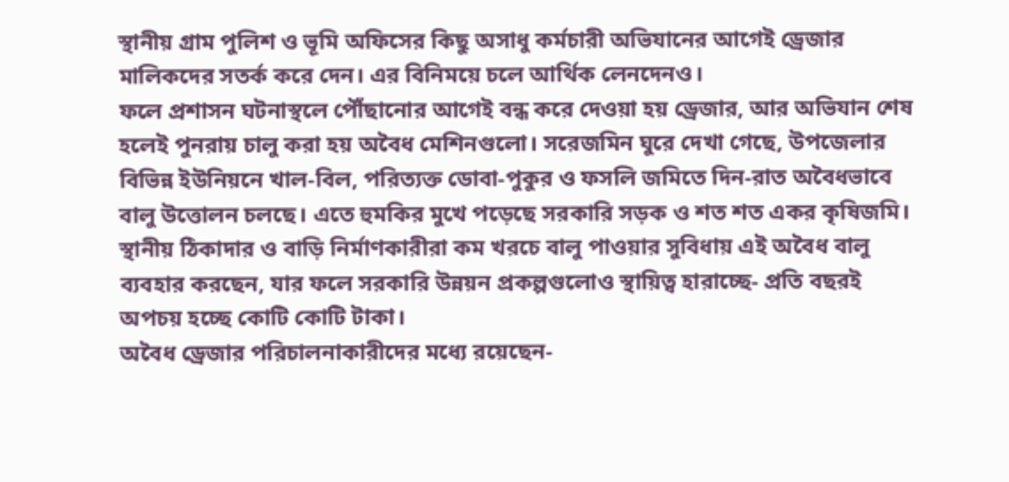স্থানীয় গ্রাম পুলিশ ও ভূমি অফিসের কিছু অসাধু কর্মচারী অভিযানের আগেই ড্রেজার মালিকদের সতর্ক করে দেন। এর বিনিময়ে চলে আর্থিক লেনদেনও।
ফলে প্রশাসন ঘটনাস্থলে পৌঁছানোর আগেই বন্ধ করে দেওয়া হয় ড্রেজার, আর অভিযান শেষ হলেই পুনরায় চালু করা হয় অবৈধ মেশিনগুলো। সরেজমিন ঘুরে দেখা গেছে, উপজেলার বিভিন্ন ইউনিয়নে খাল-বিল, পরিত্যক্ত ডোবা-পুকুর ও ফসলি জমিতে দিন-রাত অবৈধভাবে বালু উত্তোলন চলছে। এতে হুমকির মুখে পড়েছে সরকারি সড়ক ও শত শত একর কৃষিজমি। স্থানীয় ঠিকাদার ও বাড়ি নির্মাণকারীরা কম খরচে বালু পাওয়ার সুবিধায় এই অবৈধ বালু ব্যবহার করছেন, যার ফলে সরকারি উন্নয়ন প্রকল্পগুলোও স্থায়িত্ব হারাচ্ছে- প্রতি বছরই অপচয় হচ্ছে কোটি কোটি টাকা।
অবৈধ ড্রেজার পরিচালনাকারীদের মধ্যে রয়েছেন-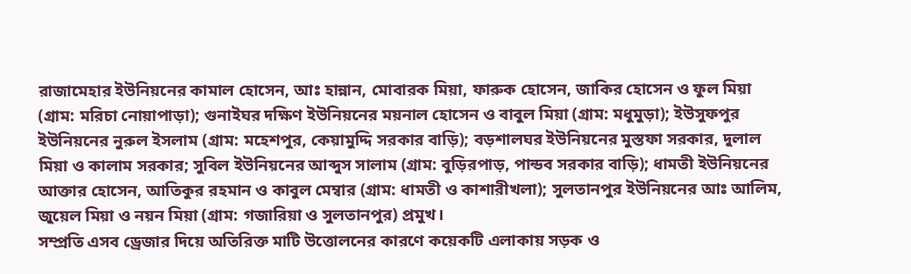রাজামেহার ইউনিয়নের কামাল হোসেন, আঃ হান্নান, মোবারক মিয়া, ফারুক হোসেন, জাকির হোসেন ও ফুল মিয়া (গ্রাম: মরিচা নোয়াপাড়া); গুনাইঘর দক্ষিণ ইউনিয়নের ময়নাল হোসেন ও বাবুল মিয়া (গ্রাম: মধুমুড়া); ইউসুফপুর ইউনিয়নের নুরুল ইসলাম (গ্রাম: মহেশপুর, কেয়ামুদ্দি সরকার বাড়ি); বড়শালঘর ইউনিয়নের মুস্তফা সরকার, দুলাল মিয়া ও কালাম সরকার; সুবিল ইউনিয়নের আব্দুস সালাম (গ্রাম: বুড়িরপাড়, পান্ডব সরকার বাড়ি); ধামতী ইউনিয়নের আক্তার হোসেন, আতিকুর রহমান ও কাবুল মেম্বার (গ্রাম: ধামতী ও কাশারীখলা); সুলতানপুর ইউনিয়নের আঃ আলিম, জুয়েল মিয়া ও নয়ন মিয়া (গ্রাম: গজারিয়া ও সুলতানপুর) প্রমুখ।
সম্প্রতি এসব ড্রেজার দিয়ে অতিরিক্ত মাটি উত্তোলনের কারণে কয়েকটি এলাকায় সড়ক ও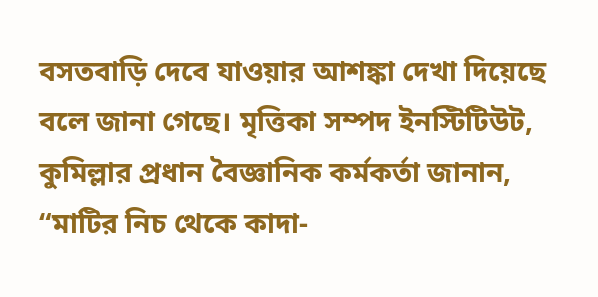বসতবাড়ি দেবে যাওয়ার আশঙ্কা দেখা দিয়েছে বলে জানা গেছে। মৃত্তিকা সম্পদ ইনস্টিটিউট, কুমিল্লার প্রধান বৈজ্ঞানিক কর্মকর্তা জানান, “মাটির নিচ থেকে কাদা-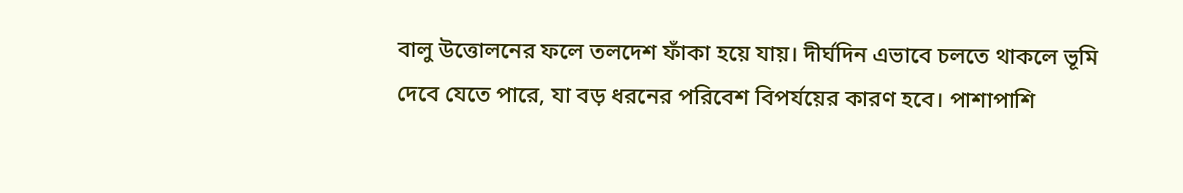বালু উত্তোলনের ফলে তলদেশ ফাঁকা হয়ে যায়। দীর্ঘদিন এভাবে চলতে থাকলে ভূমি দেবে যেতে পারে, যা বড় ধরনের পরিবেশ বিপর্যয়ের কারণ হবে। পাশাপাশি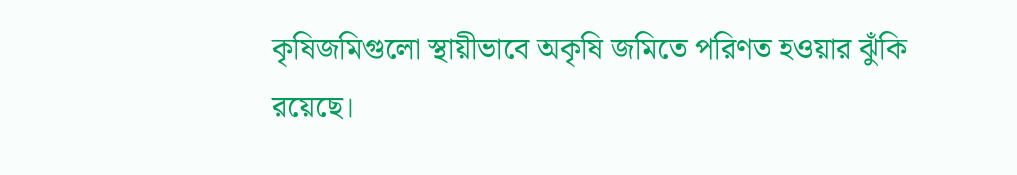কৃষিজমিগুলো স্থায়ীভাবে অকৃষি জমিতে পরিণত হওয়ার ঝুঁকি রয়েছে।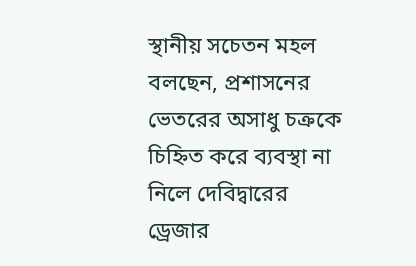স্থানীয় সচেতন মহল বলছেন, প্রশাসনের ভেতরের অসাধু চক্রকে চিহ্নিত করে ব্যবস্থা না নিলে দেবিদ্বারের ড্রেজার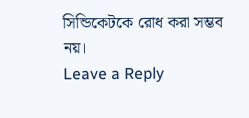সিন্ডিকেটকে রোধ করা সম্ভব নয়।
Leave a Reply